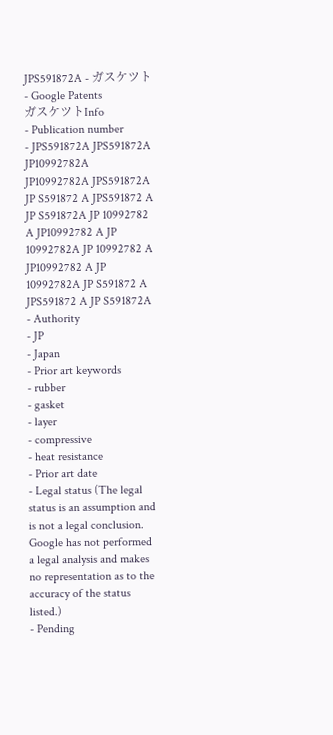JPS591872A - ガスケツト - Google Patents
ガスケツトInfo
- Publication number
- JPS591872A JPS591872A JP10992782A JP10992782A JPS591872A JP S591872 A JPS591872 A JP S591872A JP 10992782 A JP10992782 A JP 10992782A JP 10992782 A JP10992782 A JP 10992782A JP S591872 A JPS591872 A JP S591872A
- Authority
- JP
- Japan
- Prior art keywords
- rubber
- gasket
- layer
- compressive
- heat resistance
- Prior art date
- Legal status (The legal status is an assumption and is not a legal conclusion. Google has not performed a legal analysis and makes no representation as to the accuracy of the status listed.)
- Pending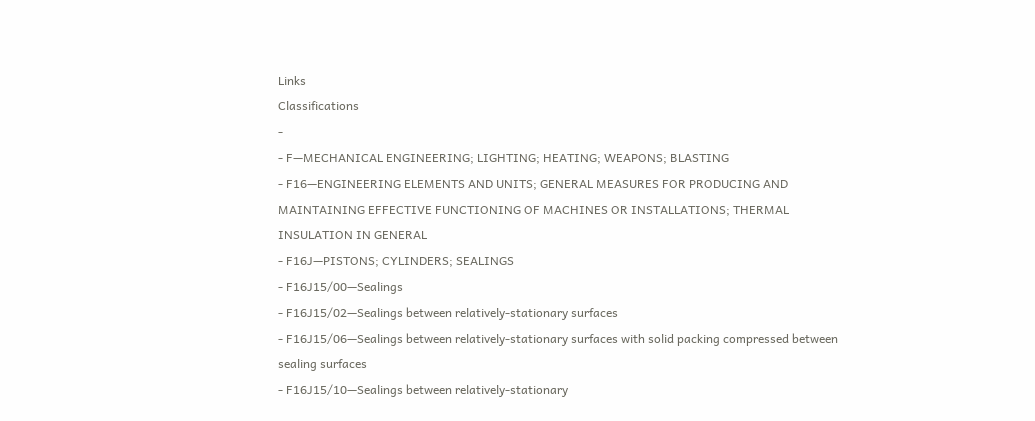Links
Classifications
-
- F—MECHANICAL ENGINEERING; LIGHTING; HEATING; WEAPONS; BLASTING
- F16—ENGINEERING ELEMENTS AND UNITS; GENERAL MEASURES FOR PRODUCING AND MAINTAINING EFFECTIVE FUNCTIONING OF MACHINES OR INSTALLATIONS; THERMAL INSULATION IN GENERAL
- F16J—PISTONS; CYLINDERS; SEALINGS
- F16J15/00—Sealings
- F16J15/02—Sealings between relatively-stationary surfaces
- F16J15/06—Sealings between relatively-stationary surfaces with solid packing compressed between sealing surfaces
- F16J15/10—Sealings between relatively-stationary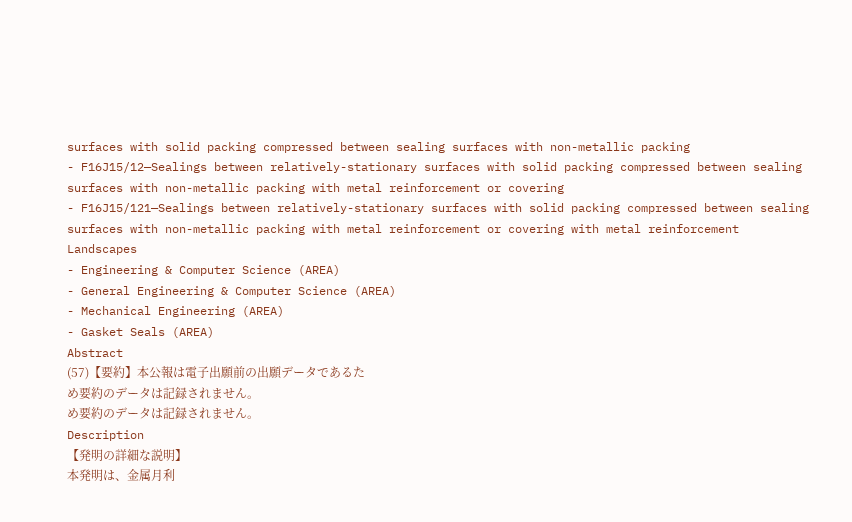surfaces with solid packing compressed between sealing surfaces with non-metallic packing
- F16J15/12—Sealings between relatively-stationary surfaces with solid packing compressed between sealing surfaces with non-metallic packing with metal reinforcement or covering
- F16J15/121—Sealings between relatively-stationary surfaces with solid packing compressed between sealing surfaces with non-metallic packing with metal reinforcement or covering with metal reinforcement
Landscapes
- Engineering & Computer Science (AREA)
- General Engineering & Computer Science (AREA)
- Mechanical Engineering (AREA)
- Gasket Seals (AREA)
Abstract
(57)【要約】本公報は電子出願前の出願データであるた
め要約のデータは記録されません。
め要約のデータは記録されません。
Description
【発明の詳細な説明】
本発明は、金属月利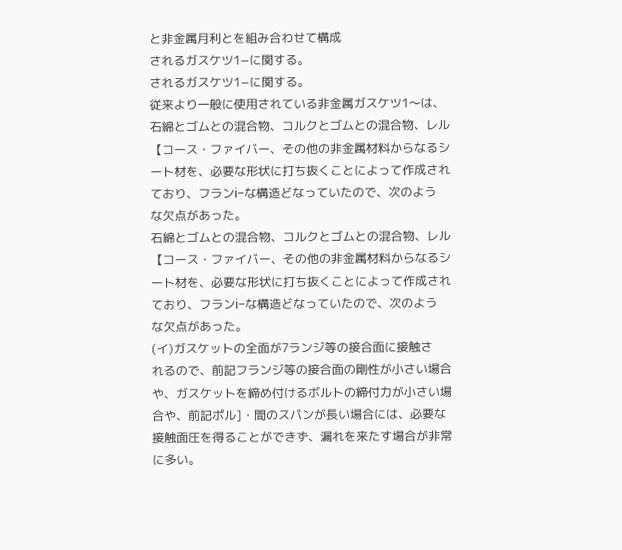と非金属月利とを組み合わせて構成
されるガスケツ1−に関する。
されるガスケツ1−に関する。
従来より一般に使用されている非金属ガスケツ1〜は、
石綿とゴムとの混合物、コルクとゴムとの混合物、レル
【コース・ファイバー、その他の非金属材料からなるシ
ート材を、必要な形状に打ち抜くことによって作成され
ており、フランi−な構造どなっていたので、次のよう
な欠点があった。
石綿とゴムとの混合物、コルクとゴムとの混合物、レル
【コース・ファイバー、その他の非金属材料からなるシ
ート材を、必要な形状に打ち抜くことによって作成され
ており、フランi−な構造どなっていたので、次のよう
な欠点があった。
(イ)ガスケットの全面が7ランジ等の接合面に接触さ
れるので、前記フランジ等の接合面の剛性が小さい場合
や、ガスケットを締め付けるボルトの締付力が小さい場
合や、前記ポル]・間のスパンが長い場合には、必要な
接触面圧を得ることができず、漏れを来たす場合が非常
に多い。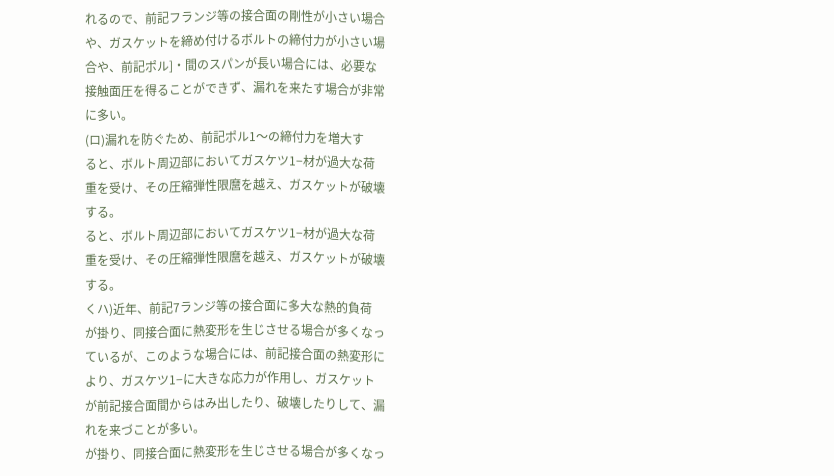れるので、前記フランジ等の接合面の剛性が小さい場合
や、ガスケットを締め付けるボルトの締付力が小さい場
合や、前記ポル]・間のスパンが長い場合には、必要な
接触面圧を得ることができず、漏れを来たす場合が非常
に多い。
(ロ)漏れを防ぐため、前記ポル1〜の締付力を増大す
ると、ボルト周辺部においてガスケツ1−材が過大な荷
重を受け、その圧縮弾性限麿を越え、ガスケットが破壊
する。
ると、ボルト周辺部においてガスケツ1−材が過大な荷
重を受け、その圧縮弾性限麿を越え、ガスケットが破壊
する。
くハ)近年、前記7ランジ等の接合面に多大な熱的負荷
が掛り、同接合面に熱変形を生じさせる場合が多くなっ
ているが、このような場合には、前記接合面の熱変形に
より、ガスケツ1−に大きな応力が作用し、ガスケット
が前記接合面間からはみ出したり、破壊したりして、漏
れを来づことが多い。
が掛り、同接合面に熱変形を生じさせる場合が多くなっ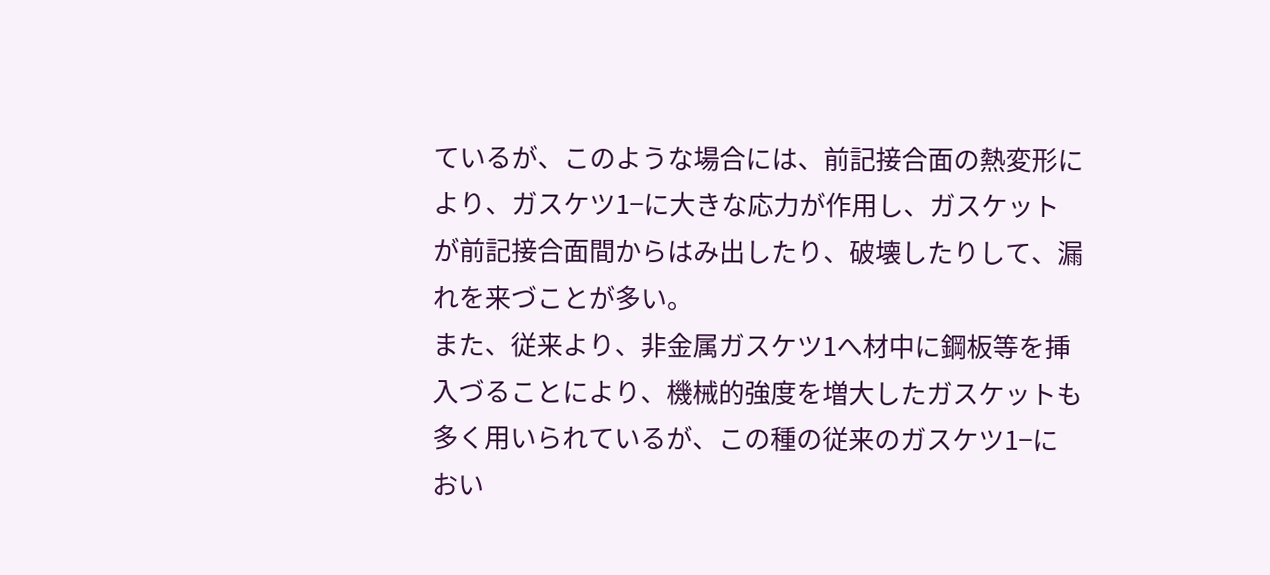ているが、このような場合には、前記接合面の熱変形に
より、ガスケツ1−に大きな応力が作用し、ガスケット
が前記接合面間からはみ出したり、破壊したりして、漏
れを来づことが多い。
また、従来より、非金属ガスケツ1へ材中に鋼板等を挿
入づることにより、機械的強度を増大したガスケットも
多く用いられているが、この種の従来のガスケツ1−に
おい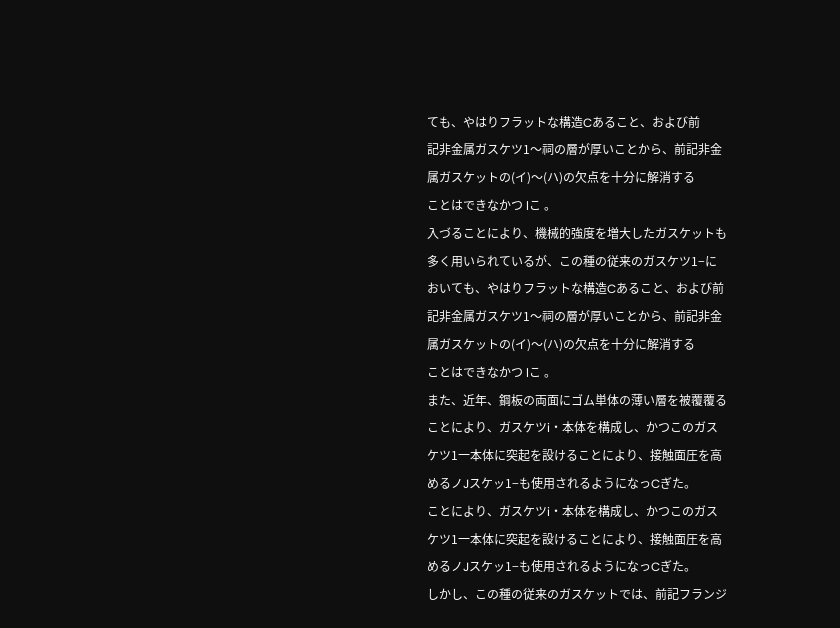ても、やはりフラットな構造Cあること、および前
記非金属ガスケツ1〜祠の層が厚いことから、前記非金
属ガスケットの(イ)〜(ハ)の欠点を十分に解消する
ことはできなかつ lこ 。
入づることにより、機械的強度を増大したガスケットも
多く用いられているが、この種の従来のガスケツ1−に
おいても、やはりフラットな構造Cあること、および前
記非金属ガスケツ1〜祠の層が厚いことから、前記非金
属ガスケットの(イ)〜(ハ)の欠点を十分に解消する
ことはできなかつ lこ 。
また、近年、鋼板の両面にゴム単体の薄い層を被覆覆る
ことにより、ガスケツi・本体を構成し、かつこのガス
ケツ1一本体に突起を設けることにより、接触面圧を高
めるノJスケッ1−も使用されるようになっCぎた。
ことにより、ガスケツi・本体を構成し、かつこのガス
ケツ1一本体に突起を設けることにより、接触面圧を高
めるノJスケッ1−も使用されるようになっCぎた。
しかし、この種の従来のガスケットでは、前記フランジ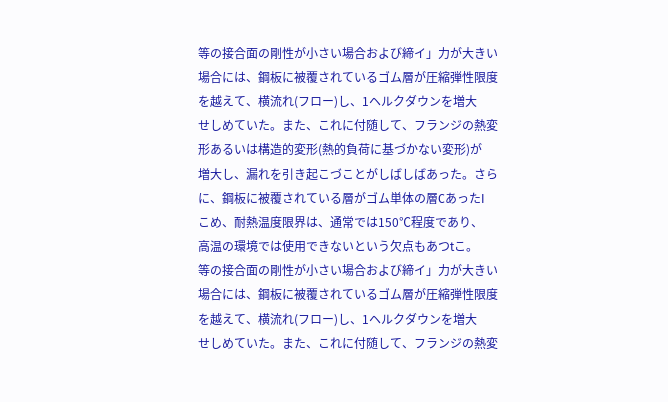等の接合面の剛性が小さい場合および締イ」力が大きい
場合には、鋼板に被覆されているゴム層が圧縮弾性限度
を越えて、横流れ(フロー)し、1ヘルクダウンを増大
せしめていた。また、これに付随して、フランジの熱変
形あるいは構造的変形(熱的負荷に基づかない変形)が
増大し、漏れを引き起こづことがしばしばあった。さら
に、鋼板に被覆されている層がゴム単体の層CあったI
こめ、耐熱温度限界は、通常では150℃程度であり、
高温の環境では使用できないという欠点もあつtこ。
等の接合面の剛性が小さい場合および締イ」力が大きい
場合には、鋼板に被覆されているゴム層が圧縮弾性限度
を越えて、横流れ(フロー)し、1ヘルクダウンを増大
せしめていた。また、これに付随して、フランジの熱変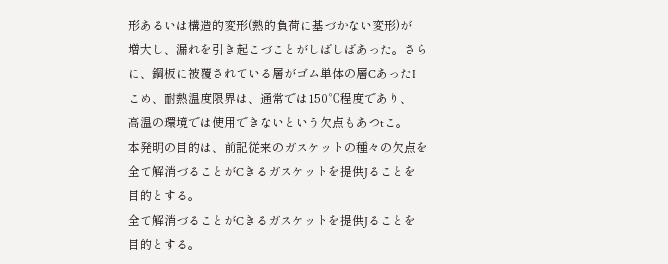形あるいは構造的変形(熱的負荷に基づかない変形)が
増大し、漏れを引き起こづことがしばしばあった。さら
に、鋼板に被覆されている層がゴム単体の層CあったI
こめ、耐熱温度限界は、通常では150℃程度であり、
高温の環境では使用できないという欠点もあつtこ。
本発明の目的は、前記従来のガスケットの種々の欠点を
全て解消づることがCきるガスケットを提供Jることを
目的とする。
全て解消づることがCきるガスケットを提供Jることを
目的とする。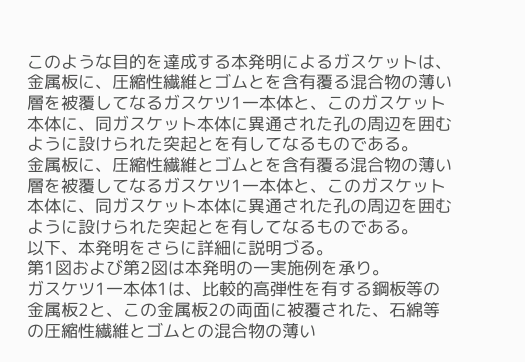このような目的を達成する本発明によるガスケットは、
金属板に、圧縮性繊維とゴムとを含有覆る混合物の薄い
層を被覆してなるガスケツ1一本体と、このガスケット
本体に、同ガスケット本体に異通された孔の周辺を囲む
ように設けられた突起とを有してなるものである。
金属板に、圧縮性繊維とゴムとを含有覆る混合物の薄い
層を被覆してなるガスケツ1一本体と、このガスケット
本体に、同ガスケット本体に異通された孔の周辺を囲む
ように設けられた突起とを有してなるものである。
以下、本発明をさらに詳細に説明づる。
第1図および第2図は本発明の一実施例を承り。
ガスケツ1一本体1は、比較的高弾性を有する鋼板等の
金属板2と、この金属板2の両面に被覆された、石綿等
の圧縮性繊維とゴムとの混合物の薄い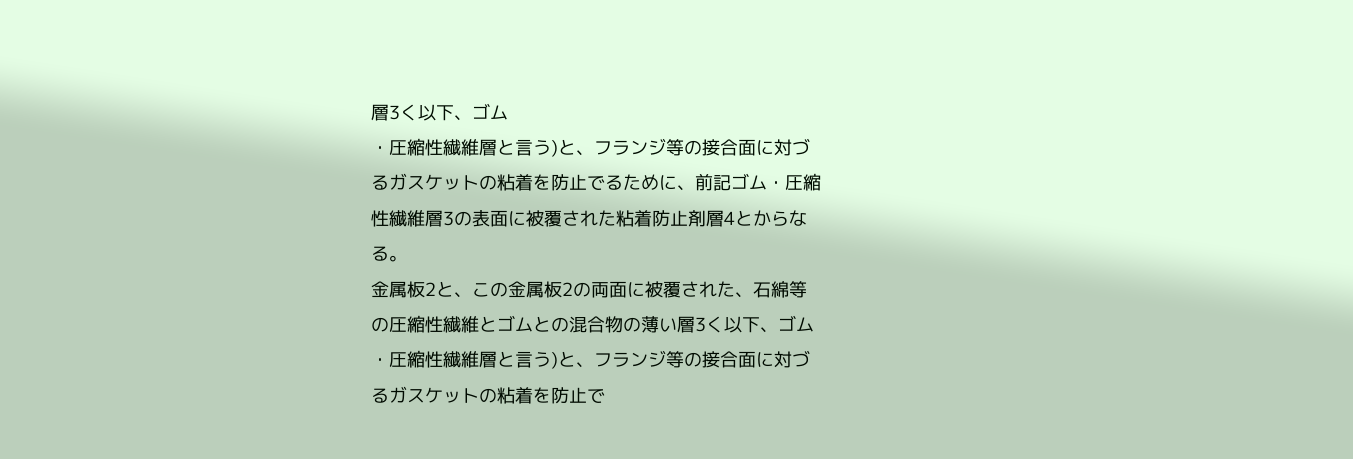層3く以下、ゴム
・圧縮性繊維層と言う)と、フランジ等の接合面に対づ
るガスケットの粘着を防止でるために、前記ゴム・圧縮
性繊維層3の表面に被覆された粘着防止剤層4とからな
る。
金属板2と、この金属板2の両面に被覆された、石綿等
の圧縮性繊維とゴムとの混合物の薄い層3く以下、ゴム
・圧縮性繊維層と言う)と、フランジ等の接合面に対づ
るガスケットの粘着を防止で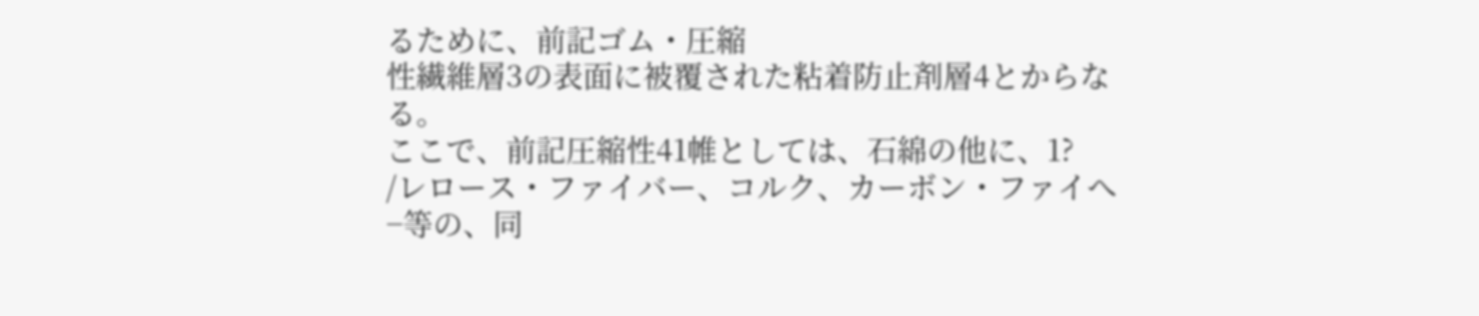るために、前記ゴム・圧縮
性繊維層3の表面に被覆された粘着防止剤層4とからな
る。
ここで、前記圧縮性41帷としては、石綿の他に、1?
/レロース・ファイバー、コルク、カーボン・ファイへ
−等の、同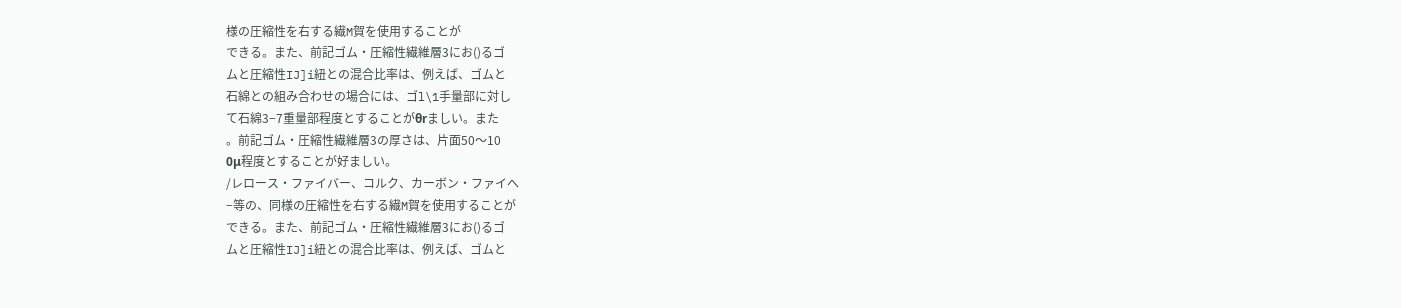様の圧縮性を右する繊M賀を使用することが
できる。また、前記ゴム・圧縮性繊維層3にお()るゴ
ムと圧縮性IJ]i紐との混合比率は、例えば、ゴムと
石綿との組み合わせの場合には、ゴl\1手量部に対し
て石綿3−7重量部程度とすることがθrましい。また
。前記ゴム・圧縮性繊維層3の厚さは、片面50〜10
0μ程度とすることが好ましい。
/レロース・ファイバー、コルク、カーボン・ファイへ
−等の、同様の圧縮性を右する繊M賀を使用することが
できる。また、前記ゴム・圧縮性繊維層3にお()るゴ
ムと圧縮性IJ]i紐との混合比率は、例えば、ゴムと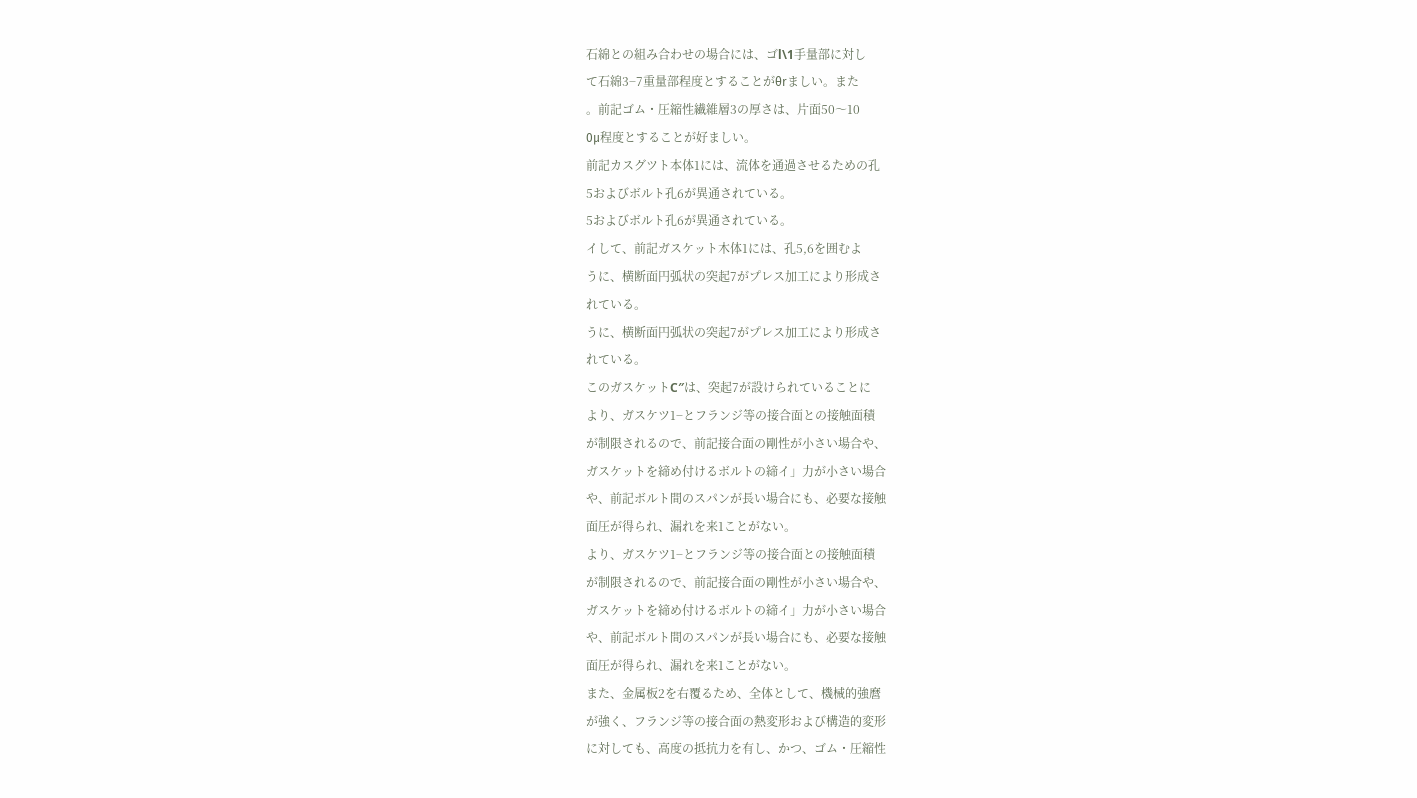石綿との組み合わせの場合には、ゴl\1手量部に対し
て石綿3−7重量部程度とすることがθrましい。また
。前記ゴム・圧縮性繊維層3の厚さは、片面50〜10
0μ程度とすることが好ましい。
前記カスグツト本体1には、流体を通過させるための孔
5およびボルト孔6が異通されている。
5およびボルト孔6が異通されている。
イして、前記ガスケット木体1には、孔5,6を囲むよ
うに、横断面円弧状の突起7がプレス加工により形成さ
れている。
うに、横断面円弧状の突起7がプレス加工により形成さ
れている。
このガスケットC″は、突起7が設けられていることに
より、ガスケツ1−とフランジ等の接合面との接触面積
が制限されるので、前記接合面の剛性が小さい場合や、
ガスケットを締め付けるボルトの締イ」力が小さい場合
や、前記ボルト間のスパンが長い場合にも、必要な接触
面圧が得られ、漏れを来1ことがない。
より、ガスケツ1−とフランジ等の接合面との接触面積
が制限されるので、前記接合面の剛性が小さい場合や、
ガスケットを締め付けるボルトの締イ」力が小さい場合
や、前記ボルト間のスパンが長い場合にも、必要な接触
面圧が得られ、漏れを来1ことがない。
また、金属板2を右覆るため、全体として、機械的強麿
が強く、フランジ等の接合面の熱変形および構造的変形
に対しても、高度の抵抗力を有し、かつ、ゴム・圧縮性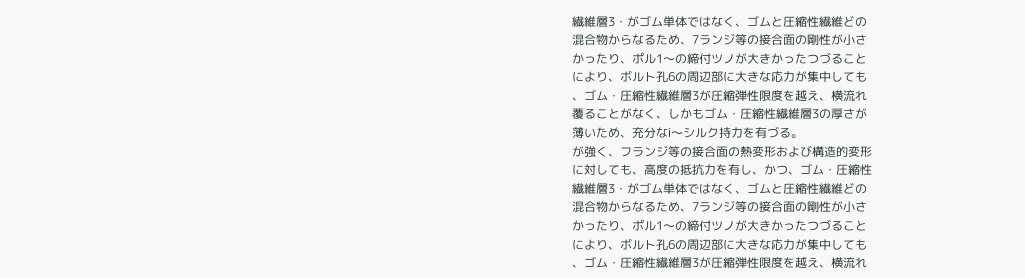繊維層3・がゴム単体ではなく、ゴムと圧縮性繊維どの
混合物からなるため、7ランジ等の接合面の剛性が小さ
かったり、ポル1〜の締付ツノが大きかったつづること
により、ボルト孔6の周辺部に大きな応力が集中しても
、ゴム・圧縮性繊維層3が圧縮弾性限度を越え、横流れ
覆ることがなく、しかもゴム・圧縮性繊維層3の厚さが
薄いため、充分なi〜シルク持力を有づる。
が強く、フランジ等の接合面の熱変形および構造的変形
に対しても、高度の抵抗力を有し、かつ、ゴム・圧縮性
繊維層3・がゴム単体ではなく、ゴムと圧縮性繊維どの
混合物からなるため、7ランジ等の接合面の剛性が小さ
かったり、ポル1〜の締付ツノが大きかったつづること
により、ボルト孔6の周辺部に大きな応力が集中しても
、ゴム・圧縮性繊維層3が圧縮弾性限度を越え、横流れ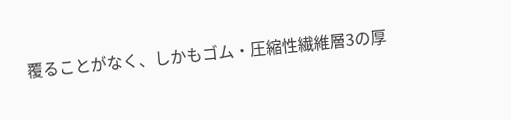覆ることがなく、しかもゴム・圧縮性繊維層3の厚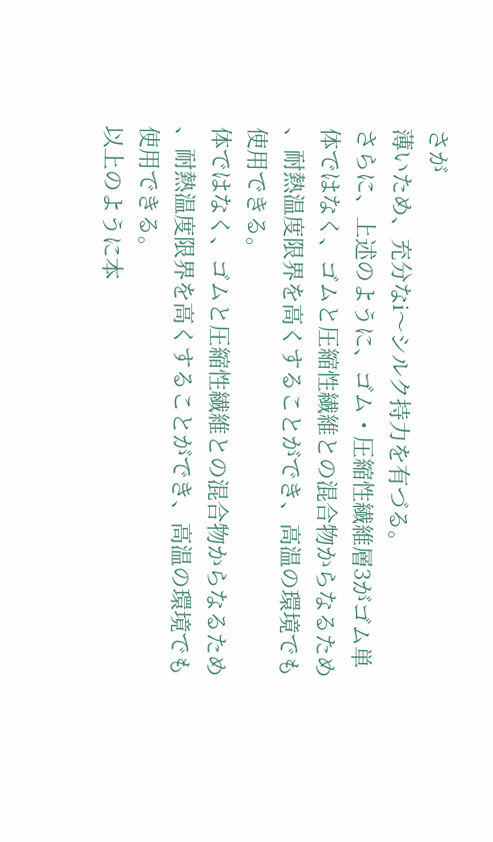さが
薄いため、充分なi〜シルク持力を有づる。
さらに、上述のように、ゴム・圧縮性繊維層3がゴム単
体ではなく、ゴムと圧縮性繊維との混合物からなるため
、耐熱温度限界を高くすることができ、高温の環境でも
使用できる。
体ではなく、ゴムと圧縮性繊維との混合物からなるため
、耐熱温度限界を高くすることができ、高温の環境でも
使用できる。
以上のように本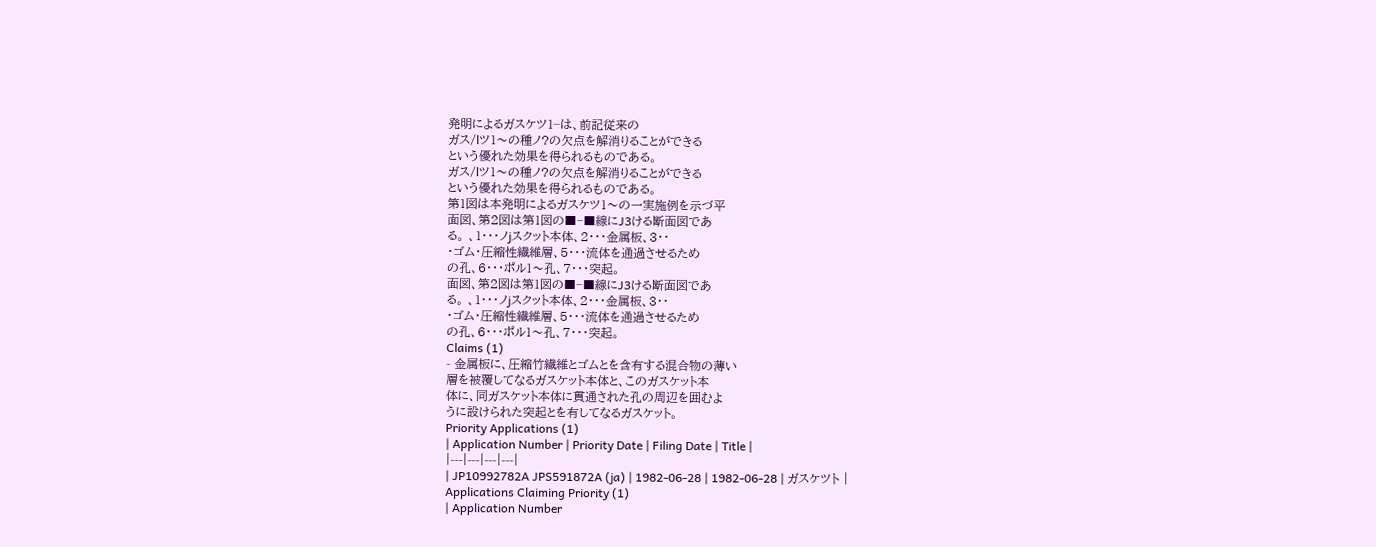発明によるガスケツ1−は、前記従来の
ガス/lツ1〜の種ノ?の欠点を解消りることができる
という優れた効果を得られるものである。
ガス/lツ1〜の種ノ?の欠点を解消りることができる
という優れた効果を得られるものである。
第1図は本発明によるガスケツ1〜の一実施例を示づ平
面図、第2図は第1図の■−■線にJ3ける断面図であ
る。 、1・・・ノjスクット本体、2・・・金属板、3・・
・ゴム・圧縮性繊維層、5・・・流体を通過させるため
の孔、6・・・ポル1〜孔、7・・・突起。
面図、第2図は第1図の■−■線にJ3ける断面図であ
る。 、1・・・ノjスクット本体、2・・・金属板、3・・
・ゴム・圧縮性繊維層、5・・・流体を通過させるため
の孔、6・・・ポル1〜孔、7・・・突起。
Claims (1)
- 金属板に、圧縮竹繊維とゴムとを含有する混合物の薄い
層を被覆してなるガスケット本体と、このガスケット本
体に、同ガスケット本体に貫通された孔の周辺を囲むよ
うに設けられた突起とを有してなるガスケット。
Priority Applications (1)
| Application Number | Priority Date | Filing Date | Title |
|---|---|---|---|
| JP10992782A JPS591872A (ja) | 1982-06-28 | 1982-06-28 | ガスケツト |
Applications Claiming Priority (1)
| Application Number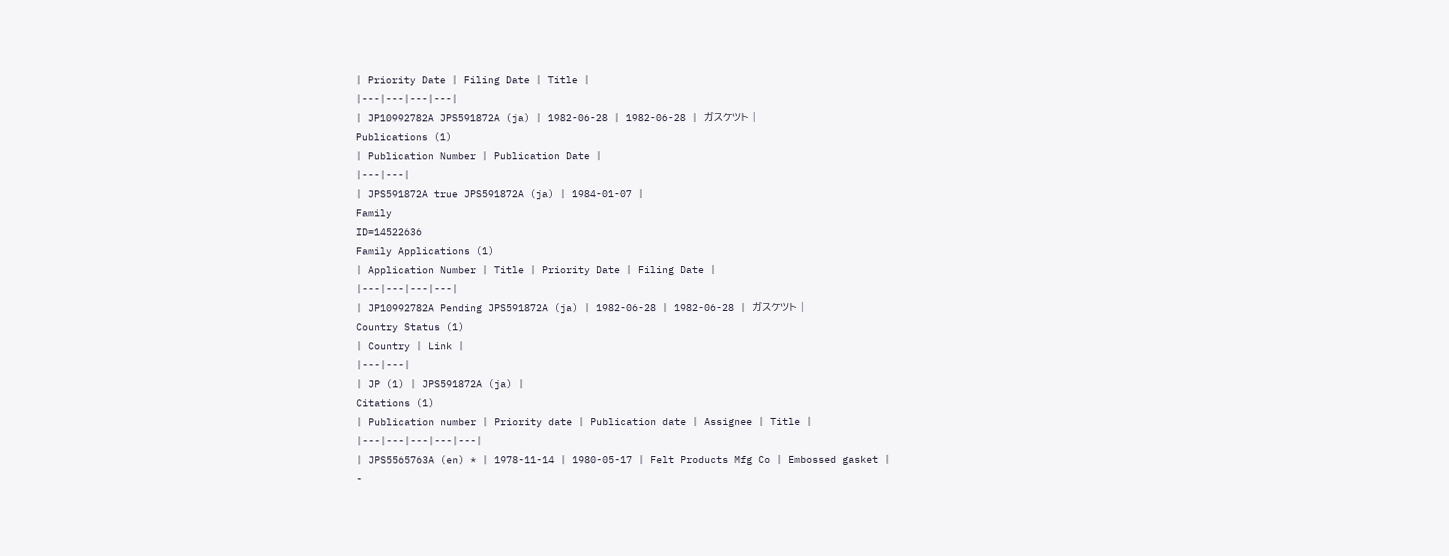| Priority Date | Filing Date | Title |
|---|---|---|---|
| JP10992782A JPS591872A (ja) | 1982-06-28 | 1982-06-28 | ガスケツト |
Publications (1)
| Publication Number | Publication Date |
|---|---|
| JPS591872A true JPS591872A (ja) | 1984-01-07 |
Family
ID=14522636
Family Applications (1)
| Application Number | Title | Priority Date | Filing Date |
|---|---|---|---|
| JP10992782A Pending JPS591872A (ja) | 1982-06-28 | 1982-06-28 | ガスケツト |
Country Status (1)
| Country | Link |
|---|---|
| JP (1) | JPS591872A (ja) |
Citations (1)
| Publication number | Priority date | Publication date | Assignee | Title |
|---|---|---|---|---|
| JPS5565763A (en) * | 1978-11-14 | 1980-05-17 | Felt Products Mfg Co | Embossed gasket |
-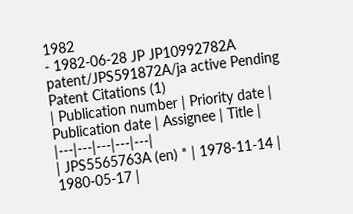1982
- 1982-06-28 JP JP10992782A patent/JPS591872A/ja active Pending
Patent Citations (1)
| Publication number | Priority date | Publication date | Assignee | Title |
|---|---|---|---|---|
| JPS5565763A (en) * | 1978-11-14 | 1980-05-17 |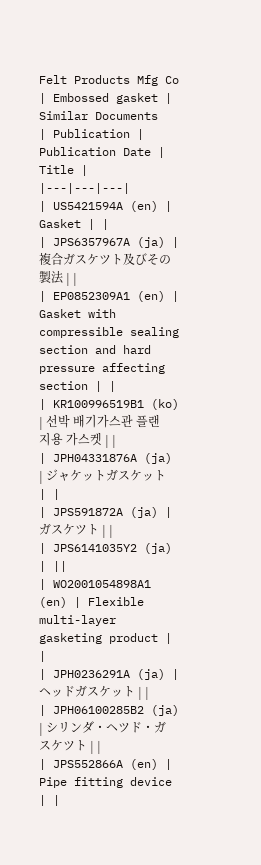Felt Products Mfg Co | Embossed gasket |
Similar Documents
| Publication | Publication Date | Title |
|---|---|---|
| US5421594A (en) | Gasket | |
| JPS6357967A (ja) | 複合ガスケツト及びその製法 | |
| EP0852309A1 (en) | Gasket with compressible sealing section and hard pressure affecting section | |
| KR100996519B1 (ko) | 선박 배기가스관 플랜지용 가스켓 | |
| JPH04331876A (ja) | ジャケットガスケット | |
| JPS591872A (ja) | ガスケツト | |
| JPS6141035Y2 (ja) | ||
| WO2001054898A1 (en) | Flexible multi-layer gasketing product | |
| JPH0236291A (ja) | ヘッドガスケット | |
| JPH06100285B2 (ja) | シリンダ・ヘツド・ガスケツト | |
| JPS552866A (en) | Pipe fitting device | |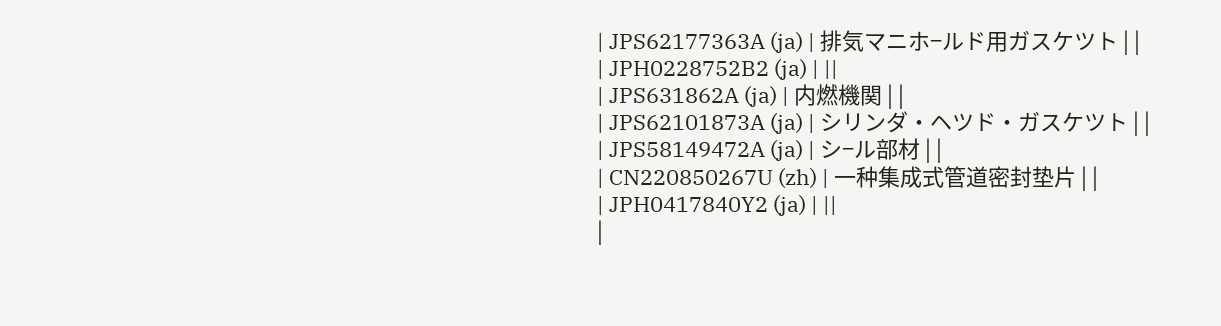| JPS62177363A (ja) | 排気マニホ−ルド用ガスケツト | |
| JPH0228752B2 (ja) | ||
| JPS631862A (ja) | 内燃機関 | |
| JPS62101873A (ja) | シリンダ・ヘツド・ガスケツト | |
| JPS58149472A (ja) | シ−ル部材 | |
| CN220850267U (zh) | 一种集成式管道密封垫片 | |
| JPH0417840Y2 (ja) | ||
|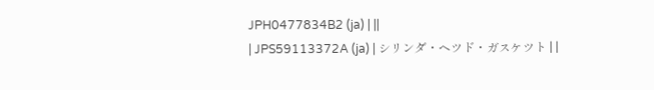JPH0477834B2 (ja) | ||
| JPS59113372A (ja) | シリンダ・ヘツド・ガスケツト | |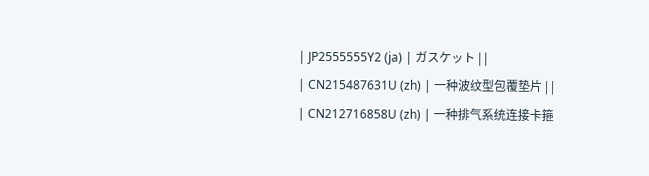| JP2555555Y2 (ja) | ガスケット | |
| CN215487631U (zh) | 一种波纹型包覆垫片 | |
| CN212716858U (zh) | 一种排气系统连接卡箍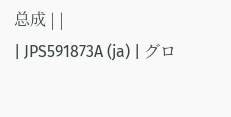总成 | |
| JPS591873A (ja) | グロ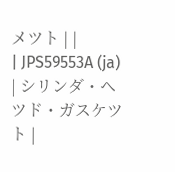メツト | |
| JPS59553A (ja) | シリンダ・ヘツド・ガスケツト |